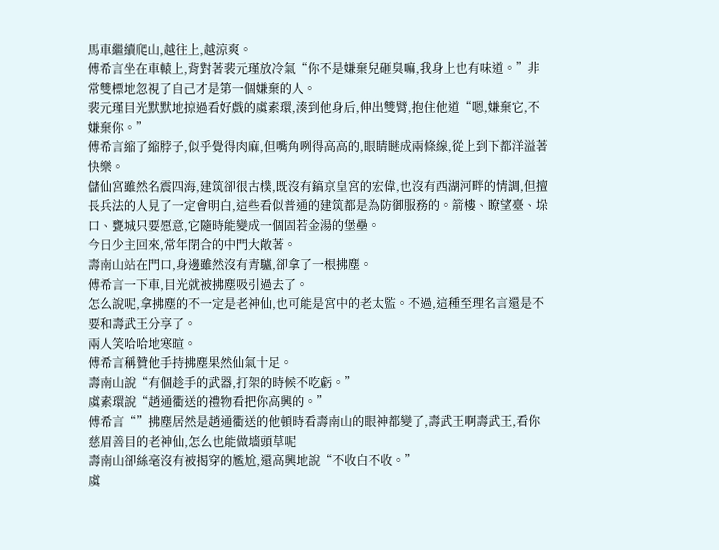馬車繼續爬山,越往上,越涼爽。
傅希言坐在車轅上,背對著裴元瑾放冷氣“你不是嫌棄兒砸臭嘛,我身上也有味道。”非常雙標地忽視了自己才是第一個嫌棄的人。
裴元瑾目光默默地掠過看好戲的虞素環,湊到他身后,伸出雙臂,抱住他道“嗯,嫌棄它,不嫌棄你。”
傅希言縮了縮脖子,似乎覺得肉麻,但嘴角咧得高高的,眼睛瞇成兩條線,從上到下都洋溢著快樂。
儲仙宮雖然名震四海,建筑卻很古樸,既沒有鎬京皇宮的宏偉,也沒有西湖河畔的情調,但擅長兵法的人見了一定會明白,這些看似普通的建筑都是為防御服務的。箭樓、瞭望臺、垛口、甕城只要愿意,它隨時能變成一個固若金湯的堡壘。
今日少主回來,常年閉合的中門大敞著。
壽南山站在門口,身邊雖然沒有青驢,卻拿了一根拂塵。
傅希言一下車,目光就被拂塵吸引過去了。
怎么說呢,拿拂塵的不一定是老神仙,也可能是宮中的老太監。不過,這種至理名言還是不要和壽武王分享了。
兩人笑哈哈地寒暄。
傅希言稱贊他手持拂塵果然仙氣十足。
壽南山說“有個趁手的武器,打架的時候不吃虧。”
虞素環說“趙通衢送的禮物看把你高興的。”
傅希言“”拂塵居然是趙通衢送的他頓時看壽南山的眼神都變了,壽武王啊壽武王,看你慈眉善目的老神仙,怎么也能做墻頭草呢
壽南山卻絲毫沒有被揭穿的尷尬,還高興地說“不收白不收。”
虞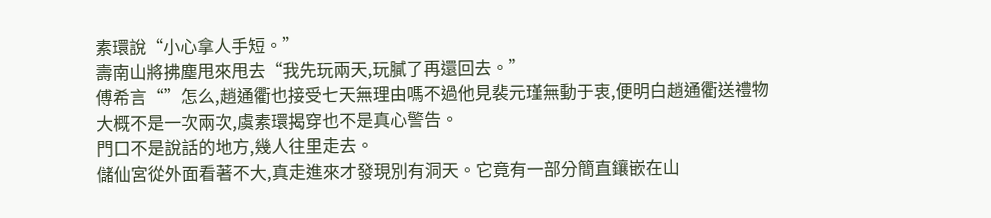素環說“小心拿人手短。”
壽南山將拂塵甩來甩去“我先玩兩天,玩膩了再還回去。”
傅希言“”怎么,趙通衢也接受七天無理由嗎不過他見裴元瑾無動于衷,便明白趙通衢送禮物大概不是一次兩次,虞素環揭穿也不是真心警告。
門口不是說話的地方,幾人往里走去。
儲仙宮從外面看著不大,真走進來才發現別有洞天。它竟有一部分簡直鑲嵌在山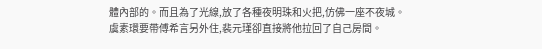體內部的。而且為了光線,放了各種夜明珠和火把,仿佛一座不夜城。
虞素環要帶傅希言另外住,裴元瑾卻直接將他拉回了自己房間。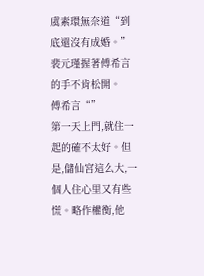虞素環無奈道“到底還沒有成婚。”
裴元瑾握著傅希言的手不肯松開。
傅希言“”
第一天上門,就住一起的確不太好。但是,儲仙宮這么大,一個人住心里又有些慌。略作權衡,他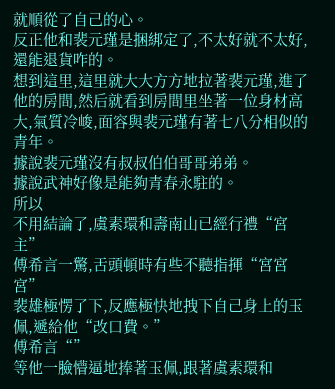就順從了自己的心。
反正他和裴元瑾是捆綁定了,不太好就不太好,還能退貨咋的。
想到這里,這里就大大方方地拉著裴元瑾,進了他的房間,然后就看到房間里坐著一位身材高大,氣質冷峻,面容與裴元瑾有著七八分相似的青年。
據說裴元瑾沒有叔叔伯伯哥哥弟弟。
據說武神好像是能夠青春永駐的。
所以
不用結論了,虞素環和壽南山已經行禮“宮主”
傅希言一驚,舌頭頓時有些不聽指揮“宮宮宮”
裴雄極愣了下,反應極快地拽下自己身上的玉佩,遞給他“改口費。”
傅希言“”
等他一臉懵逼地捧著玉佩,跟著虞素環和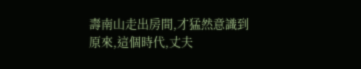壽南山走出房間,才猛然意識到原來,這個時代,丈夫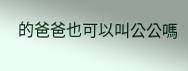的爸爸也可以叫公公嗎